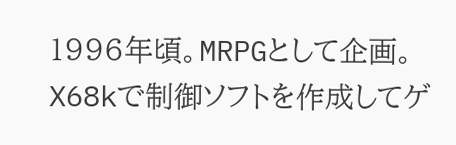1996年頃。MRPGとして企画。
X68kで制御ソフトを作成してゲ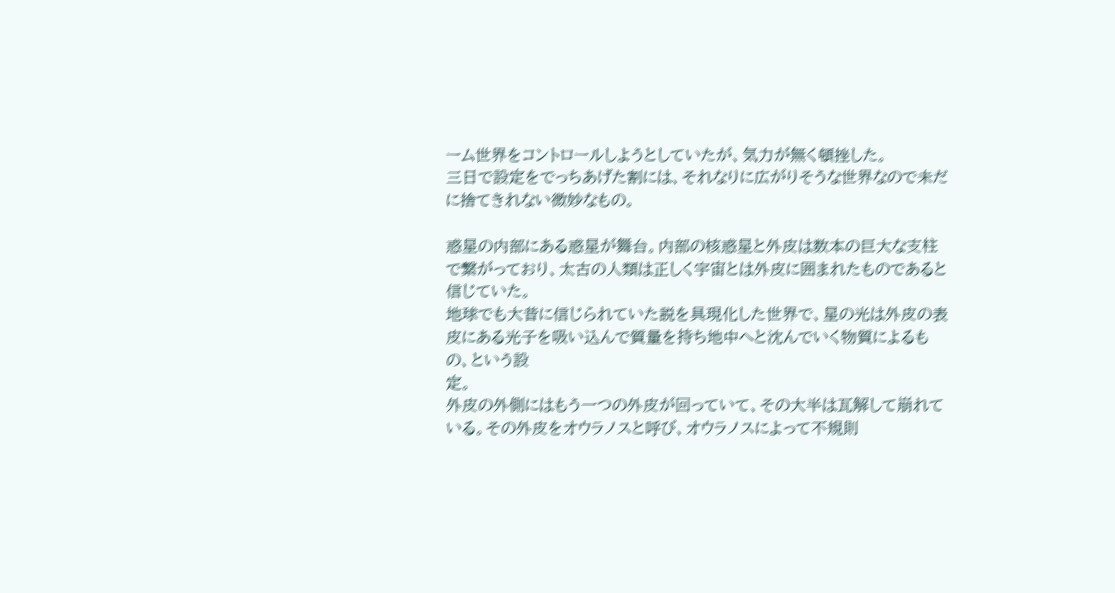ーム世界をコントロールしようとしていたが、気力が無く頓挫した。
三日で設定をでっちあげた割には、それなりに広がりそうな世界なので未だに捨てきれない微妙なもの。

惑星の内部にある惑星が舞台。内部の核惑星と外皮は数本の巨大な支柱で繋がっており、太古の人類は正しく宇宙とは外皮に囲まれたものであると信じていた。
地球でも大昔に信じられていた説を具現化した世界で、星の光は外皮の表皮にある光子を吸い込んで質量を持ち地中へと沈んでいく物質によるもの、という設
定。
外皮の外側にはもう一つの外皮が回っていて、その大半は瓦解して崩れている。その外皮をオウラノスと呼び、オウラノスによって不規則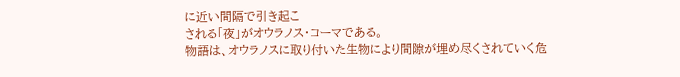に近い間隔で引き起こ
される「夜」がオウラノス・コーマである。
物語は、オウラノスに取り付いた生物により間隙が埋め尽くされていく危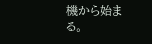機から始まる。